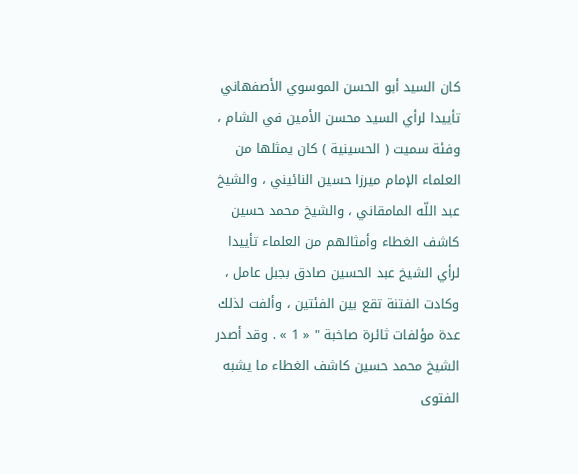كان السيد أبو الحسن الموسوي الأصفهاني تأييدا لرأي السيد محسن الأمين في الشام ، وفئة سميت ( الحسينية ) كان يمثلها من العلماء الإمام ميرزا حسين النائيني ، والشيخ عبد اللّه المامقاني ، والشيخ محمد حسين كاشف الغطاء وأمثالهم من العلماء تأييدا لرأي الشيخ عبد الحسين صادق بجبل عامل ، وكادت الفتنة تقع بين الفئتين ، وألفت لذلك عدة مؤلفات ثائرة صاخبة " « 1 » . وقد أصدر الشيخ محمد حسين كاشف الغطاء ما يشبه الفتوى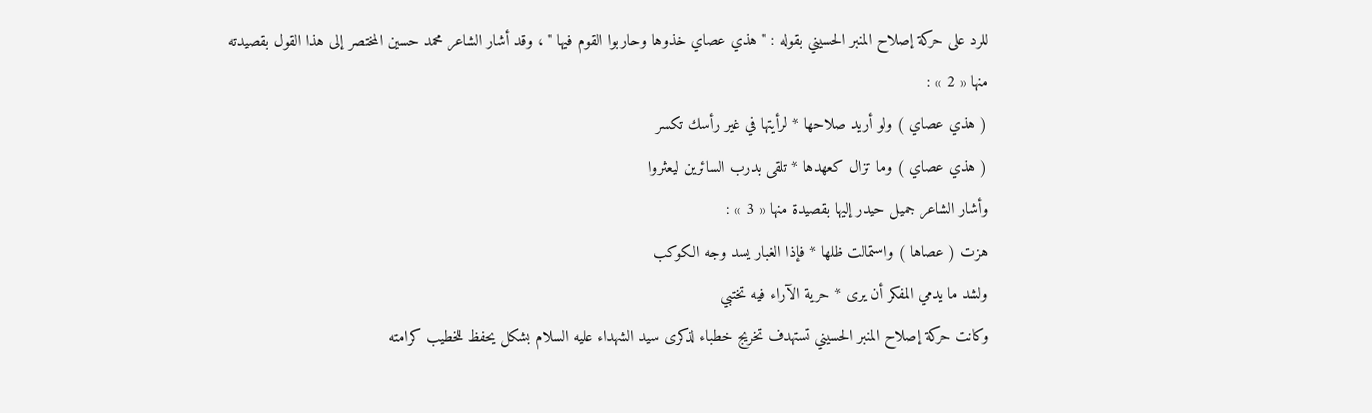للرد على حركة إصلاح المنبر الحسيني بقوله : " هذي عصاي خذوها وحاربوا القوم فيها " ، وقد أشار الشاعر محمد حسين المختصر إلى هذا القول بقصيدته منها « 2 » :
( هذي عصاي ) ولو أريد صلاحها * لرأيتها في غير رأسك تكسر
( هذي عصاي ) وما تزال كعهدها * تلقى بدرب السائرين ليعثروا
وأشار الشاعر جميل حيدر إليها بقصيدة منها « 3 » :
هزت ( عصاها ) واستمالت ظلها * فإذا الغبار يسد وجه الكوكب
ولشد ما يدمي المفكر أن يرى * حرية الآراء فيه تختبي
وكانت حركة إصلاح المنبر الحسيني تستهدف تخريج خطباء لذكرى سيد الشهداء عليه السلام بشكل يحفظ للخطيب كرامته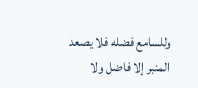وللسامع فضله فلا يصعد المنبر إلا فاضل ولا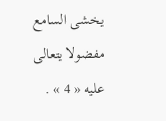يخشى السامع مفضولا يتعالى عليه « 4 » .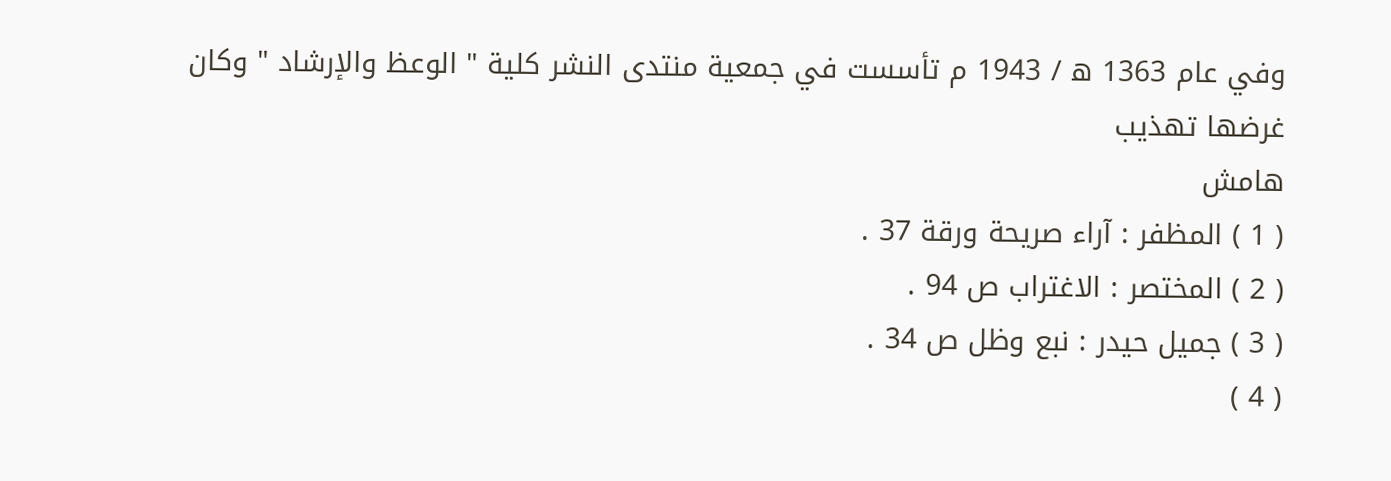وفي عام 1363 ه / 1943 م تأسست في جمعية منتدى النشر كلية " الوعظ والإرشاد " وكان غرضها تهذيب
هامش
( 1 ) المظفر : آراء صريحة ورقة 37 .
( 2 ) المختصر : الاغتراب ص 94 .
( 3 ) جميل حيدر : نبع وظل ص 34 .
( 4 )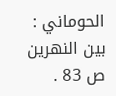الحوماني : بين النهرين ص 83 .